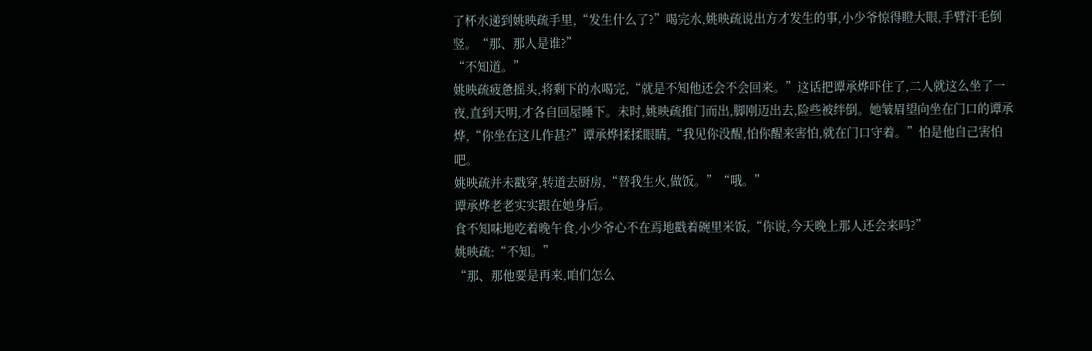了杯水递到姚映疏手里,“发生什么了?”喝完水,姚映疏说出方才发生的事,小少爷惊得瞪大眼,手臂汗毛倒竖。“那、那人是谁?”
“不知道。”
姚映疏疲惫摇头,将剩下的水喝完,“就是不知他还会不会回来。”这话把谭承烨吓住了,二人就这么坐了一夜,直到天明,才各自回屋睡下。未时,姚映疏推门而出,脚刚迈出去,险些被绊倒。她皱眉望向坐在门口的谭承烨,“你坐在这儿作甚?”谭承烨揉揉眼睛,“我见你没醒,怕你醒来害怕,就在门口守着。”怕是他自己害怕吧。
姚映疏并未戳穿,转道去厨房,“替我生火,做饭。”“哦。”
谭承烨老老实实跟在她身后。
食不知味地吃着晚午食,小少爷心不在焉地戳着碗里米饭,“你说,今天晚上那人还会来吗?”
姚映疏:“不知。”
“那、那他要是再来,咱们怎么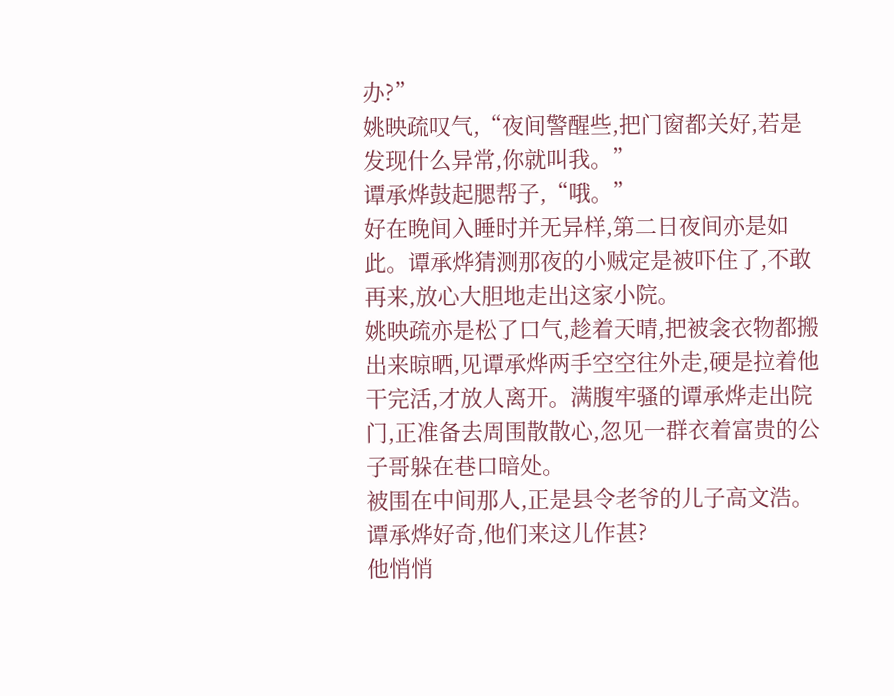办?”
姚映疏叹气,“夜间警醒些,把门窗都关好,若是发现什么异常,你就叫我。”
谭承烨鼓起腮帮子,“哦。”
好在晚间入睡时并无异样,第二日夜间亦是如此。谭承烨猜测那夜的小贼定是被吓住了,不敢再来,放心大胆地走出这家小院。
姚映疏亦是松了口气,趁着天晴,把被衾衣物都搬出来晾晒,见谭承烨两手空空往外走,硬是拉着他干完活,才放人离开。满腹牢骚的谭承烨走出院门,正准备去周围散散心,忽见一群衣着富贵的公子哥躲在巷口暗处。
被围在中间那人,正是县令老爷的儿子高文浩。谭承烨好奇,他们来这儿作甚?
他悄悄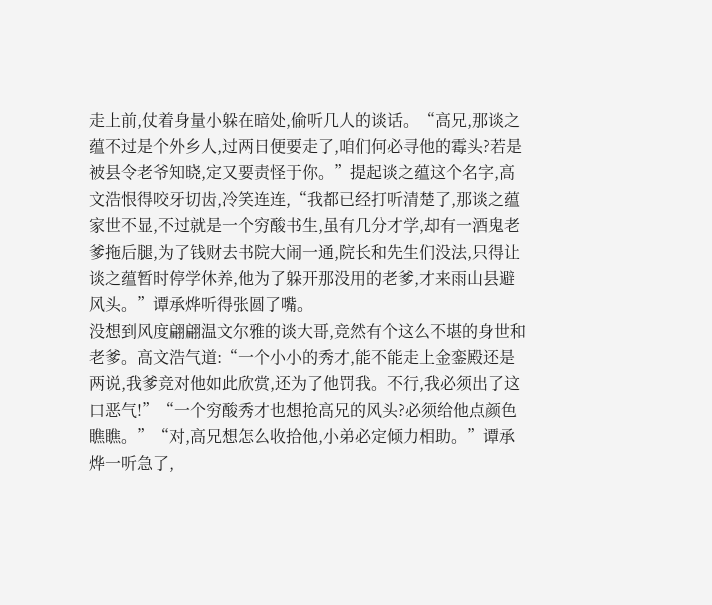走上前,仗着身量小躲在暗处,偷听几人的谈话。“高兄,那谈之蕴不过是个外乡人,过两日便要走了,咱们何必寻他的霉头?若是被县令老爷知晓,定又要责怪于你。”提起谈之蕴这个名字,高文浩恨得咬牙切齿,冷笑连连,“我都已经打听清楚了,那谈之蕴家世不显,不过就是一个穷酸书生,虽有几分才学,却有一酒鬼老爹拖后腿,为了钱财去书院大闹一通,院长和先生们没法,只得让谈之蕴暂时停学休养,他为了躲开那没用的老爹,才来雨山县避风头。”谭承烨听得张圆了嘴。
没想到风度翩翩温文尔雅的谈大哥,竞然有个这么不堪的身世和老爹。高文浩气道:“一个小小的秀才,能不能走上金銮殿还是两说,我爹竞对他如此欣赏,还为了他罚我。不行,我必须出了这口恶气!”“一个穷酸秀才也想抢高兄的风头?必须给他点颜色瞧瞧。”“对,高兄想怎么收拾他,小弟必定倾力相助。”谭承烨一听急了,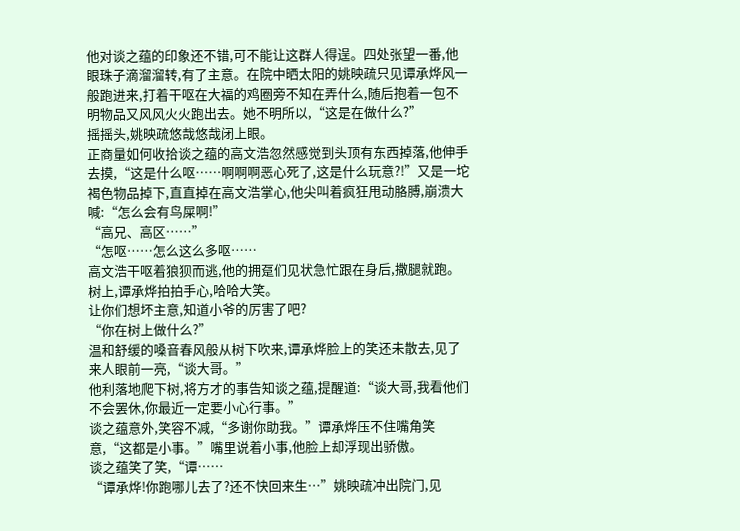他对谈之蕴的印象还不错,可不能让这群人得逞。四处张望一番,他眼珠子滴溜溜转,有了主意。在院中晒太阳的姚映疏只见谭承烨风一般跑进来,打着干呕在大福的鸡圈旁不知在弄什么,随后抱着一包不明物品又风风火火跑出去。她不明所以,“这是在做什么?”
摇摇头,姚映疏悠哉悠哉闭上眼。
正商量如何收拾谈之蕴的高文浩忽然感觉到头顶有东西掉落,他伸手去摸,“这是什么呕……啊啊啊恶心死了,这是什么玩意?!”又是一坨褐色物品掉下,直直掉在高文浩掌心,他尖叫着疯狂甩动胳膊,崩溃大喊:“怎么会有鸟屎啊!”
“高兄、高区……”
“怎呕……怎么这么多呕……
高文浩干呕着狼狈而逃,他的拥趸们见状急忙跟在身后,撒腿就跑。树上,谭承烨拍拍手心,哈哈大笑。
让你们想坏主意,知道小爷的厉害了吧?
“你在树上做什么?”
温和舒缓的嗓音春风般从树下吹来,谭承烨脸上的笑还未散去,见了来人眼前一亮,“谈大哥。”
他利落地爬下树,将方才的事告知谈之蕴,提醒道:“谈大哥,我看他们不会罢休,你最近一定要小心行事。”
谈之蕴意外,笑容不减,“多谢你助我。”谭承烨压不住嘴角笑意,“这都是小事。”嘴里说着小事,他脸上却浮现出骄傲。
谈之蕴笑了笑,“谭……
“谭承烨!你跑哪儿去了?还不快回来生…”姚映疏冲出院门,见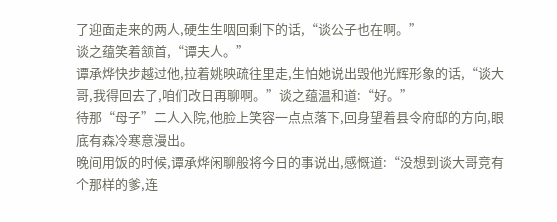了迎面走来的两人,硬生生咽回剩下的话,“谈公子也在啊。”
谈之蕴笑着颔首,“谭夫人。”
谭承烨快步越过他,拉着姚映疏往里走,生怕她说出毁他光辉形象的话,“谈大哥,我得回去了,咱们改日再聊啊。”谈之蕴温和道:“好。”
待那“母子”二人入院,他脸上笑容一点点落下,回身望着县令府邸的方向,眼底有森冷寒意漫出。
晚间用饭的时候,谭承烨闲聊般将今日的事说出,感慨道:“没想到谈大哥竞有个那样的爹,连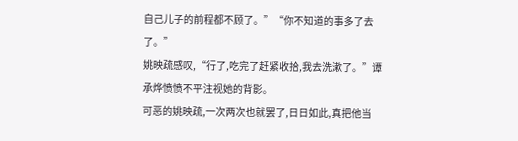自己儿子的前程都不顾了。”“你不知道的事多了去了。”
姚映疏感叹,“行了,吃完了赶紧收拾,我去洗漱了。”谭承烨愤愤不平注视她的背影。
可恶的姚映疏,一次两次也就罢了,日日如此,真把他当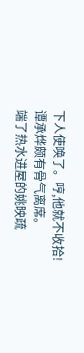下人使唤了。哼,他就不收拾!
谭承烨颇有骨气离席。
端了热水进屋的姚映疏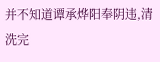并不知道谭承烨阳奉阴违,清洗完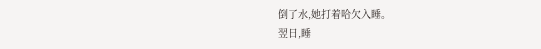倒了水,她打着哈欠入睡。
翌日,睡